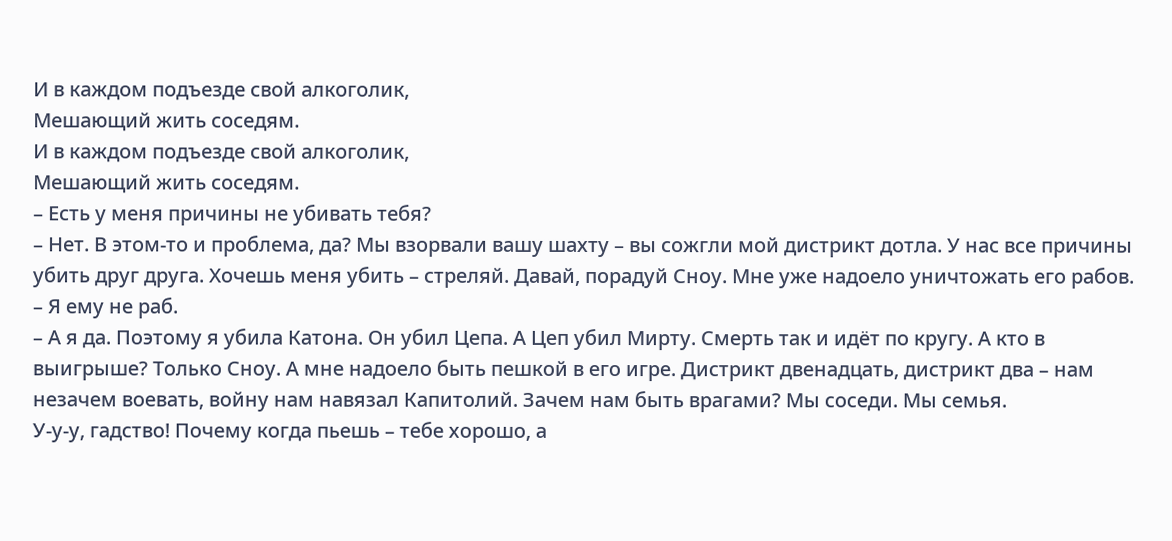И в каждом подъезде свой алкоголик,
Мешающий жить соседям.
И в каждом подъезде свой алкоголик,
Мешающий жить соседям.
– Есть у меня причины не убивать тебя?
– Нет. В этом-то и проблема, да? Мы взорвали вашу шахту – вы сожгли мой дистрикт дотла. У нас все причины убить друг друга. Хочешь меня убить – стреляй. Давай, порадуй Сноу. Мне уже надоело уничтожать его рабов.
– Я ему не раб.
– А я да. Поэтому я убила Катона. Он убил Цепа. А Цеп убил Мирту. Смерть так и идёт по кругу. А кто в выигрыше? Только Сноу. А мне надоело быть пешкой в его игре. Дистрикт двенадцать, дистрикт два – нам незачем воевать, войну нам навязал Капитолий. Зачем нам быть врагами? Мы соседи. Мы семья.
У-у-у, гадство! Почему когда пьешь – тебе хорошо, а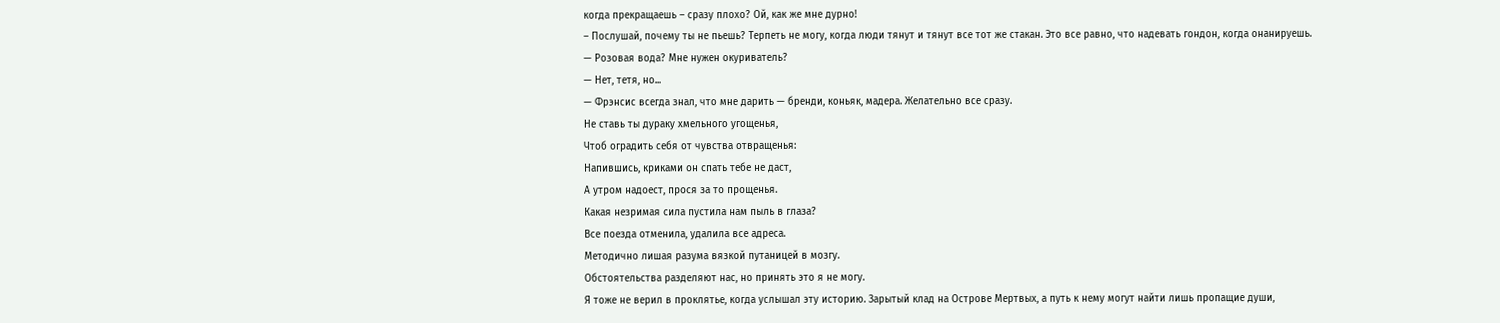когда прекращаешь – сразу плохо? Ой, как же мне дурно!
– Послушай, почему ты не пьешь? Терпеть не могу, когда люди тянут и тянут все тот же стакан. Это все равно, что надевать гондон, когда онанируешь.
— Розовая вода? Мне нужен окуриватель?
— Нет, тетя, но...
— Фрэнсис всегда знал, что мне дарить — бренди, коньяк, мадера. Желательно все сразу.
Не ставь ты дураку хмельного угощенья,
Чтоб оградить себя от чувства отвращенья:
Напившись, криками он спать тебе не даст,
А утром надоест, прося за то прощенья.
Какая незримая сила пустила нам пыль в глаза?
Все поезда отменила, удалила все адреса.
Методично лишая разума вязкой путаницей в мозгу.
Обстоятельства разделяют нас, но принять это я не могу.
Я тоже не верил в проклятье, когда услышал эту историю. Зарытый клад на Острове Мертвых, а путь к нему могут найти лишь пропащие души,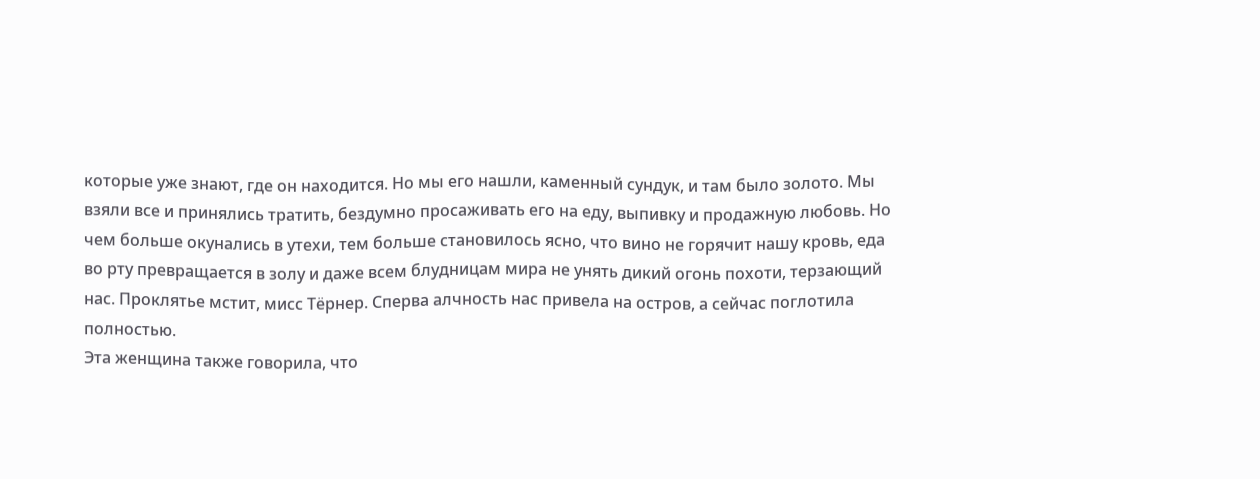которые уже знают, где он находится. Но мы его нашли, каменный сундук, и там было золото. Мы взяли все и принялись тратить, бездумно просаживать его на еду, выпивку и продажную любовь. Но чем больше окунались в утехи, тем больше становилось ясно, что вино не горячит нашу кровь, еда во рту превращается в золу и даже всем блудницам мира не унять дикий огонь похоти, терзающий нас. Проклятье мстит, мисс Тёрнер. Сперва алчность нас привела на остров, а сейчас поглотила полностью.
Эта женщина также говорила, что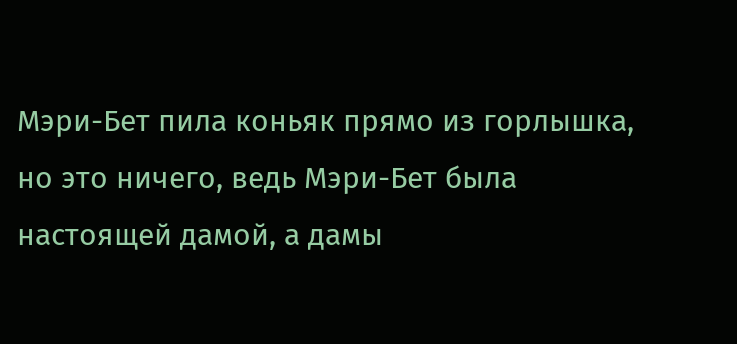Мэри-Бет пила коньяк прямо из горлышка, но это ничего, ведь Мэри-Бет была настоящей дамой, а дамы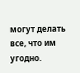могут делать все, что им угодно.